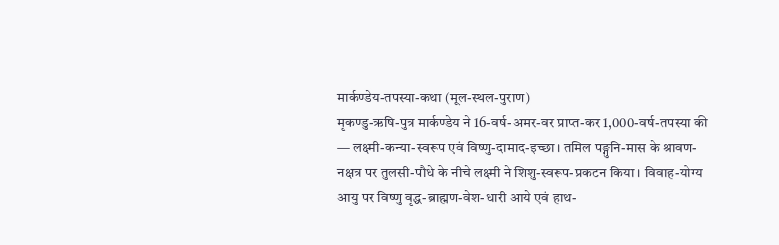मार्कण्डेय-तपस्या-कथा (मूल-स्थल-पुराण)
मृकण्डु-ऋषि-पुत्र मार्कण्डेय ने 16-वर्ष-अमर-वर प्राप्त-कर 1,000-वर्ष-तपस्या की — लक्ष्मी-कन्या-स्वरूप एवं विष्णु-दामाद-इच्छा। तमिल पङ्गुनि-मास के श्रावण-नक्षत्र पर तुलसी-पौधे के नीचे लक्ष्मी ने शिशु-स्वरूप-प्रकटन किया। विवाह-योग्य आयु पर विष्णु वृद्ध-ब्राह्मण-वेश-धारी आये एवं हाथ-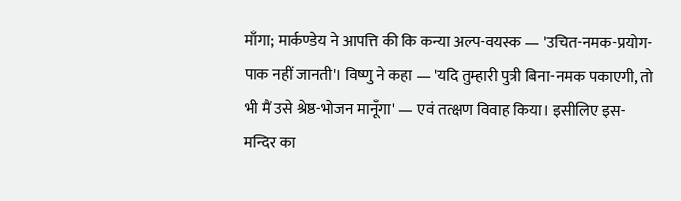माँगा; मार्कण्डेय ने आपत्ति की कि कन्या अल्प-वयस्क — 'उचित-नमक-प्रयोग-पाक नहीं जानती'। विष्णु ने कहा — 'यदि तुम्हारी पुत्री बिना-नमक पकाएगी, तो भी मैं उसे श्रेष्ठ-भोजन मानूँगा' — एवं तत्क्षण विवाह किया। इसीलिए इस-मन्दिर का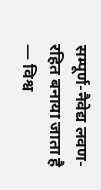सम्पूर्ण-नैवेद्य लवण-रहित बनाया जाता है — विश्व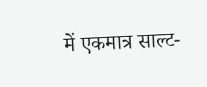में एकमात्र साल्ट-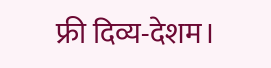फ्री दिव्य-देशम।